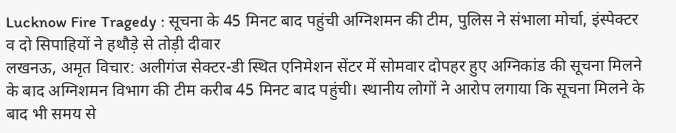Lucknow Fire Tragedy : सूचना के 45 मिनट बाद पहुंची अग्निशमन की टीम, पुलिस ने संभाला मोर्चा, इंस्पेक्टर व दो सिपाहियों ने हथौड़े से तोड़ी दीवार
लखनऊ, अमृत विचार: अलीगंज सेक्टर-डी स्थित एनिमेशन सेंटर में सोमवार दोपहर हुए अग्निकांड की सूचना मिलने के बाद अग्निशमन विभाग की टीम करीब 45 मिनट बाद पहुंची। स्थानीय लोगों ने आरोप लगाया कि सूचना मिलने के बाद भी समय से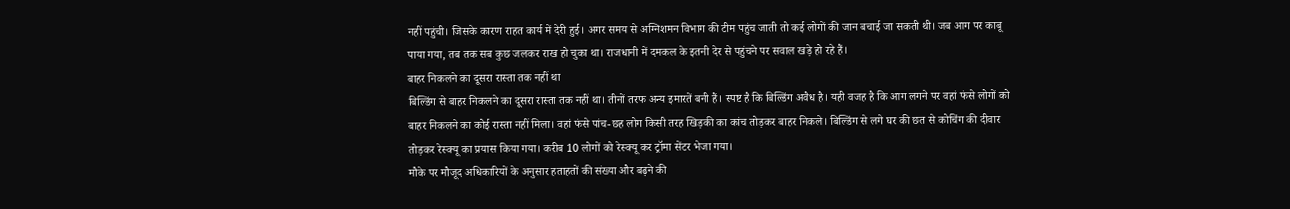नहीं पहुंची। जिसके कारण राहत कार्य में देरी हुई। अगर समय से अग्निशमन विभाग की टीम पहुंच जाती तो कई लोगों की जान बचाई जा सकती थी। जब आग पर काबू पाया गया, तब तक सब कुछ जलकर राख हो चुका था। राजधानी में दमकल के इतनी देर से पहुंचने पर सवाल खड़े हो रहे हैं।
बाहर निकलने का दूसरा रास्ता तक नहीं था
बिल्डिंग से बाहर निकलने का दूसरा रास्ता तक नहीं था। तीनों तरफ अन्य इमारतें बनी हैं। स्पष्ट है कि बिल्डिंग अवैध है। यही वजह है कि आग लगने पर वहां फंसे लोगों को बाहर निकलने का कोई रास्ता नहीं मिला। वहां फंसे पांच-छह लोग किसी तरह खिड़की का कांच तोड़कर बाहर निकले। बिल्डिंग से लगे घर की छत से कोचिंग की दीवार तोड़कर रेस्क्यू का प्रयास किया गया। करीब 10 लोगों को रेस्क्यू कर ट्रॉमा सेंटर भेजा गया।
मौके पर मौजूद अधिकारियों के अनुसार हताहतों की संख्या और बढ़ने की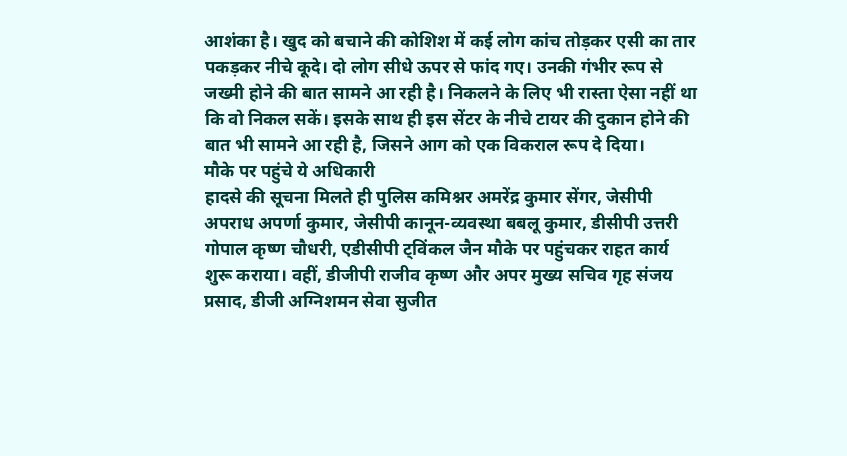आशंका है। खुद को बचाने की कोशिश में कई लोग कांच तोड़कर एसी का तार पकड़कर नीचे कूदे। दो लोग सीधे ऊपर से फांद गए। उनकी गंभीर रूप से जख्मी होने की बात सामने आ रही है। निकलने के लिए भी रास्ता ऐसा नहीं था कि वो निकल सकें। इसके साथ ही इस सेंटर के नीचे टायर की दुकान होने की बात भी सामने आ रही है, जिसने आग को एक विकराल रूप दे दिया।
मौके पर पहुंचे ये अधिकारी
हादसे की सूचना मिलते ही पुलिस कमिश्नर अमरेंद्र कुमार सेंगर, जेसीपी अपराध अपर्णा कुमार, जेसीपी कानून-व्यवस्था बबलू कुमार, डीसीपी उत्तरी गोपाल कृष्ण चौधरी, एडीसीपी ट्विंकल जैन मौके पर पहुंचकर राहत कार्य शुरू कराया। वहीं, डीजीपी राजीव कृष्ण और अपर मुख्य सचिव गृह संजय प्रसाद, डीजी अग्निशमन सेवा सुजीत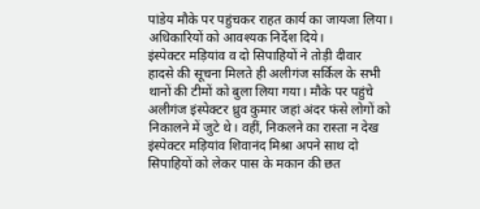पांडेय मौके पर पहुंचकर राहत कार्य का जायजा लिया। अधिकारियों को आवश्यक निर्देश दिये।
इंस्पेक्टर मड़ियांव व दो सिपाहियों ने तोड़ी दीवार
हादसे की सूचना मिलते ही अलीगंज सर्किल के सभी थानों की टीमों को बुला लिया गया। मौके पर पहुंचे अलीगंज इंस्पेक्टर ध्रुव कुमार जहां अंदर फंसे लोगों को निकालने में जुटे थे। वहीं, निकलने का रास्ता न देख इंस्पेक्टर मड़ियांव शिवानंद मिश्रा अपने साथ दो सिपाहियों को लेकर पास के मकान की छत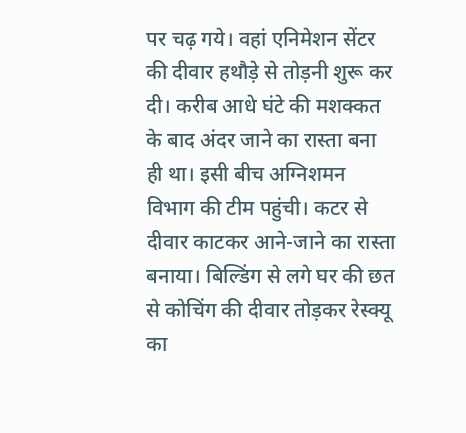पर चढ़ गये। वहां एनिमेशन सेंटर की दीवार हथौड़े से तोड़नी शुरू कर दी। करीब आधे घंटे की मशक्कत के बाद अंदर जाने का रास्ता बना ही था। इसी बीच अग्निशमन विभाग की टीम पहुंची। कटर से दीवार काटकर आने-जाने का रास्ता बनाया। बिल्डिंग से लगे घर की छत से कोचिंग की दीवार तोड़कर रेस्क्यू का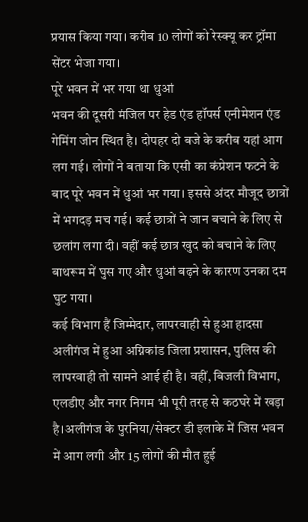प्रयास किया गया। करीब 10 लोगों को रेस्क्यू कर ट्रॉमा सेंटर भेजा गया।
पूरे भवन में भर गया था धुआं
भवन की दूसरी मंजिल पर हेड एंड हॉपर्स एनीमेशन एंड गेमिंग जोन स्थित है। दोपहर दो बजे के करीब यहां आग लग गई। लोगों ने बताया कि एसी का कंप्रेशन फटने के बाद पूरे भवन में धुआं भर गया। इससे अंदर मौजूद छात्रों में भगदड़ मच गई। कई छात्रों ने जान बचाने के लिए से छलांग लगा दी। वहीं कई छात्र खुद को बचाने के लिए बाथरूम में घुस गए और धुआं बढ़ने के कारण उनका दम घुट गया।
कई विभाग हैं जिम्मेदार, लापरवाही से हुआ हादसा
अलीगंज में हुआ अग्निकांड जिला प्रशासन, पुलिस की लापरवाही तो सामने आई ही है। वहीं, बिजली विभाग, एलडीए और नगर निगम भी पूरी तरह से कठघरे में खड़ा है।अलीगंज के पुरनिया/सेक्टर डी इलाके में जिस भवन में आग लगी और 15 लोगों की मौत हुई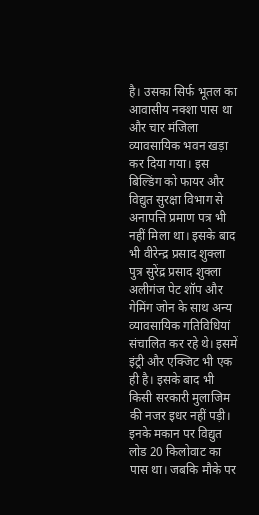है। उसका सिर्फ भूतल का आवासीय नक्शा पास था और चार मंजिला व्यावसायिक भवन खड़ा कर दिया गया। इस बिल्डिंग को फायर और विद्युत सुरक्षा विभाग से अनापत्ति प्रमाण पत्र भी नहीं मिला था। इसके बाद भी वीरेन्द्र प्रसाद शुक्ला पुत्र सुरेंद्र प्रसाद शुक्ला अलीगंज पेट शॉप और गेमिंग जोन के साथ अन्य व्यावसायिक गतिविधियां संचालित कर रहे थे। इसमें इंट्री और एक्जिट भी एक ही है। इसके बाद भी किसी सरकारी मुलाजिम की नजर इधर नहीं पड़ी। इनके मकान पर विद्युत लोड 20 किलोवाट का पास था। जबकि मौके पर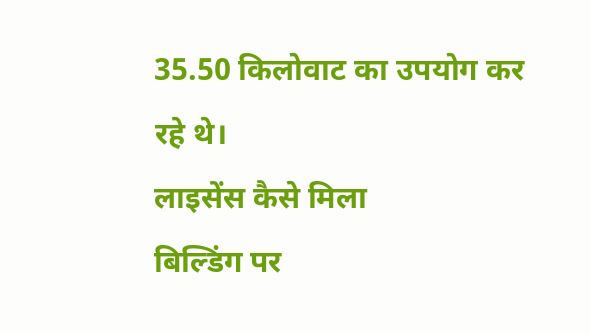35.50 किलोवाट का उपयोग कर रहे थे।
लाइसेंस कैसे मिला
बिल्डिंग पर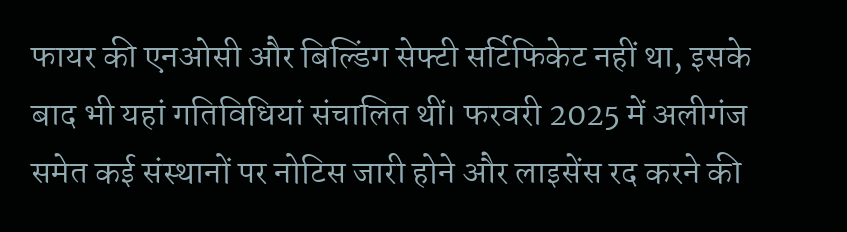फायर की एनओसी और बिल्डिंग सेफ्टी सर्टिफिकेट नहीं था, इसके बाद भी यहां गतिविधियां संचालित थीं। फरवरी 2025 में अलीगंज समेत कई संस्थानों पर नोटिस जारी होने और लाइसेंस रद करने की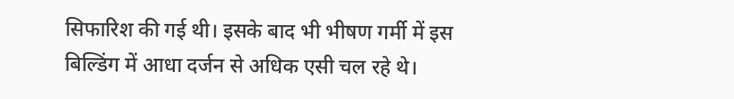सिफारिश की गई थी। इसके बाद भी भीषण गर्मी में इस बिल्डिंग में आधा दर्जन से अधिक एसी चल रहे थे।